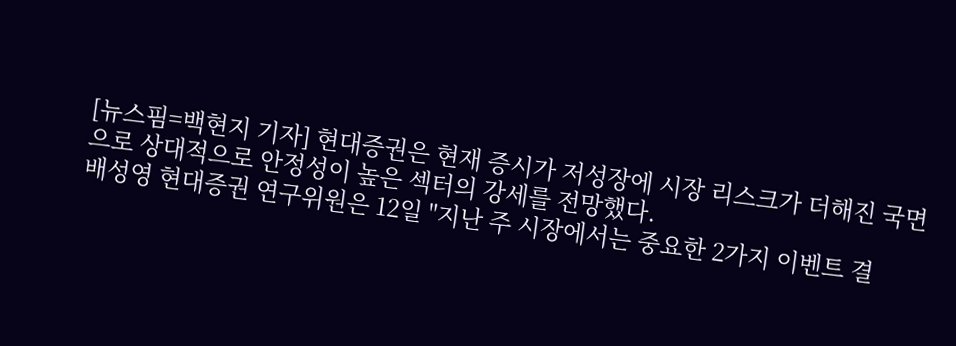[뉴스핌=백현지 기자] 현대증권은 현재 증시가 저성장에 시장 리스크가 더해진 국면으로 상대적으로 안정성이 높은 섹터의 강세를 전망했다.
배성영 현대증권 연구위원은 12일 "지난 주 시장에서는 중요한 2가지 이벤트 결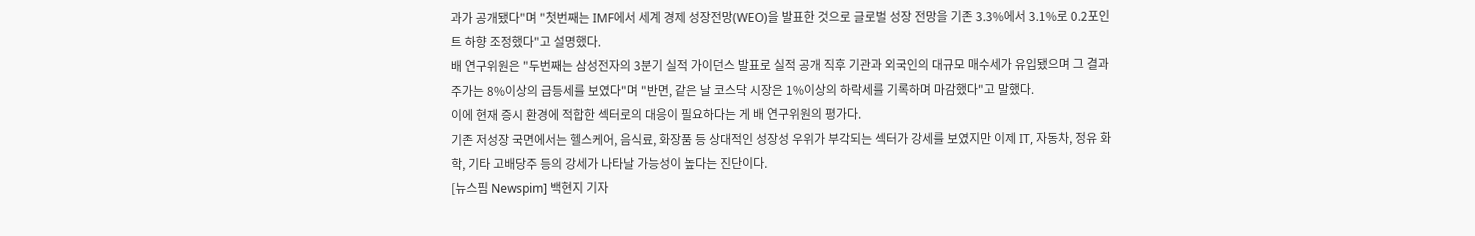과가 공개됐다"며 "첫번째는 IMF에서 세계 경제 성장전망(WEO)을 발표한 것으로 글로벌 성장 전망을 기존 3.3%에서 3.1%로 0.2포인트 하향 조정했다"고 설명했다.
배 연구위원은 "두번째는 삼성전자의 3분기 실적 가이던스 발표로 실적 공개 직후 기관과 외국인의 대규모 매수세가 유입됐으며 그 결과 주가는 8%이상의 급등세를 보였다"며 "반면, 같은 날 코스닥 시장은 1%이상의 하락세를 기록하며 마감했다"고 말했다.
이에 현재 증시 환경에 적합한 섹터로의 대응이 필요하다는 게 배 연구위원의 평가다.
기존 저성장 국면에서는 헬스케어, 음식료, 화장품 등 상대적인 성장성 우위가 부각되는 섹터가 강세를 보였지만 이제 IT, 자동차, 정유 화학, 기타 고배당주 등의 강세가 나타날 가능성이 높다는 진단이다.
[뉴스핌 Newspim] 백현지 기자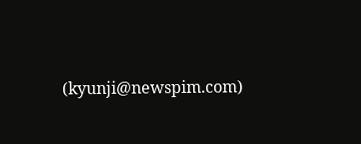(kyunji@newspim.com)